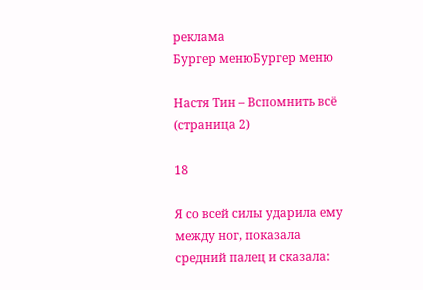реклама
Бургер менюБургер меню

Настя Тин – Вспомнить всё (страница 2)

18

Я со всей силы ударила ему между ног, показала средний палец и сказала: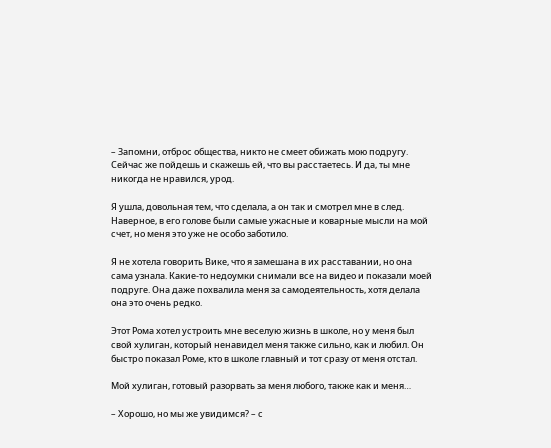– Запомни, отброс общества, никто не смеет обижать мою подругу. Сейчас же пойдешь и скажешь ей, что вы расстаетесь. И да, ты мне никогда не нравился, урод.

Я ушла, довольная тем, что сделала, а он так и смотрел мне в след. Наверное, в его голове были самые ужасные и коварные мысли на мой счет, но меня это уже не особо заботило.

Я не хотела говорить Вике, что я замешана в их расставании, но она сама узнала. Какие-то недоумки снимали все на видео и показали моей подруге. Она даже похвалила меня за самодеятельность, хотя делала она это очень редко.

Этот Рома хотел устроить мне веселую жизнь в школе, но у меня был свой хулиган, который ненавидел меня также сильно, как и любил. Он быстро показал Роме, кто в школе главный и тот сразу от меня отстал.

Мой хулиган, готовый разорвать за меня любого, также как и меня…

– Хорошо, но мы же увидимся? – с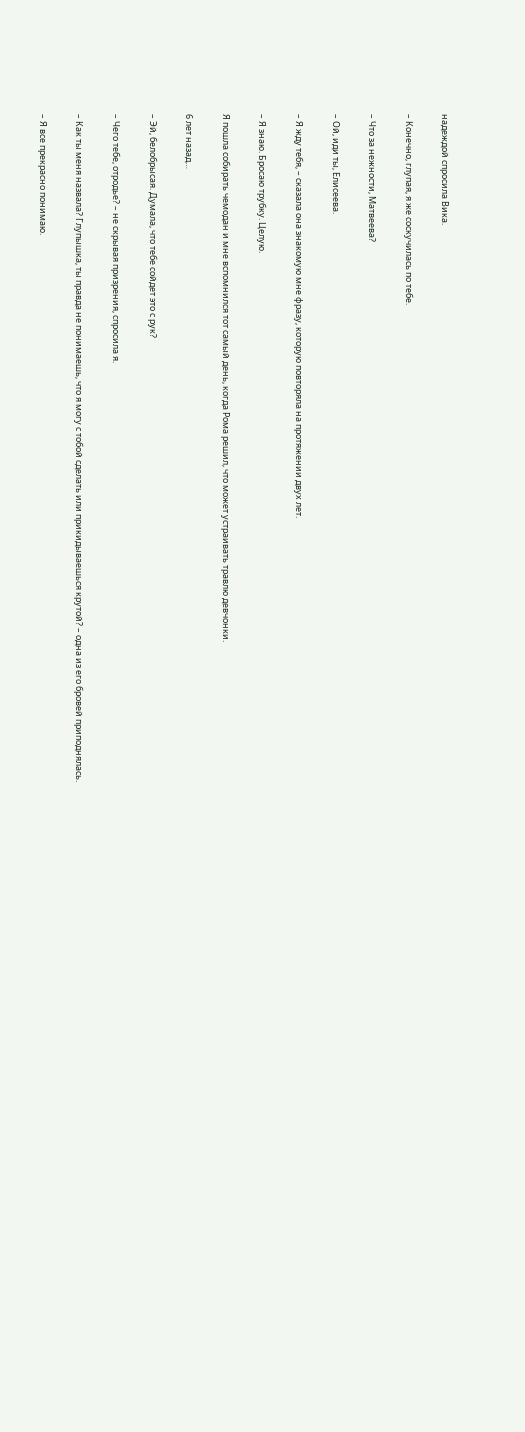надеждой спросила Вика.

– Конечно, глупая, я же соскучилась по тебе.

– Что за нежности, Матвеева?

– Ой, иди ты, Елисеева.

– Я жду тебя, – сказала она знакомую мне фразу, которую повторяла на протяжении двух лет.

– Я знаю. Бросаю трубку. Целую.

Я пошла собирать чемодан и мне вспомнился тот самый день, когда Рома решил, что может устраивать травлю девчонки.

6 лет назад…

– Эй, белобрысая. Думала, что тебе сойдет это с рук?

– Чего тебе, отродье? – не скрывая призрения, спросила я.

– Как ты меня назвала? Глупышка, ты правда не понимаешь, что я могу с тобой сделать или прикидываешься крутой? – одна из его бровей приподнялась.

– Я все прекрасно понимаю.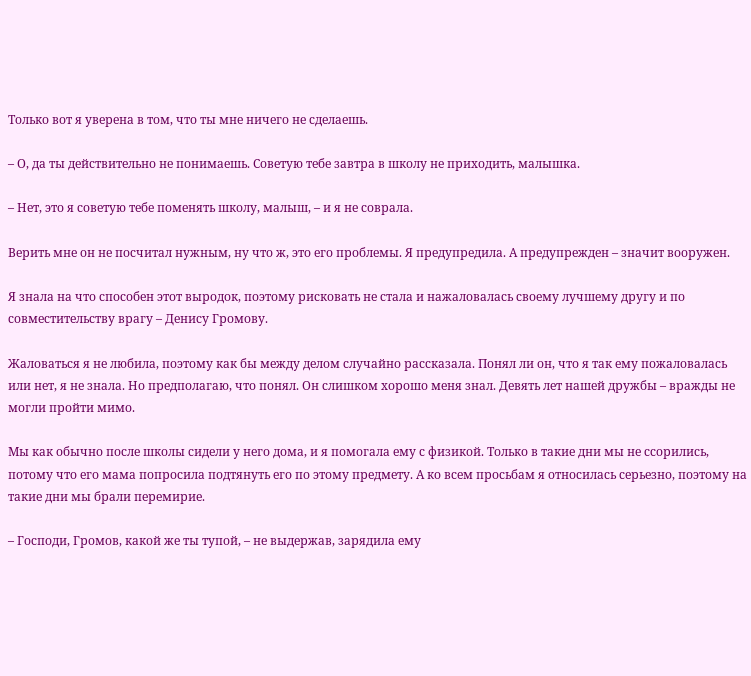Только вот я уверена в том, что ты мне ничего не сделаешь.

– О, да ты действительно не понимаешь. Советую тебе завтра в школу не приходить, малышка.

– Нет, это я советую тебе поменять школу, малыш, – и я не соврала.

Верить мне он не посчитал нужным, ну что ж, это его проблемы. Я предупредила. А предупрежден – значит вооружен.

Я знала на что способен этот выродок, поэтому рисковать не стала и нажаловалась своему лучшему другу и по совместительству врагу – Денису Громову.

Жаловаться я не любила, поэтому как бы между делом случайно рассказала. Понял ли он, что я так ему пожаловалась или нет, я не знала. Но предполагаю, что понял. Он слишком хорошо меня знал. Девять лет нашей дружбы – вражды не могли пройти мимо.

Мы как обычно после школы сидели у него дома, и я помогала ему с физикой. Только в такие дни мы не ссорились, потому что его мама попросила подтянуть его по этому предмету. А ко всем просьбам я относилась серьезно, поэтому на такие дни мы брали перемирие.

– Господи, Громов, какой же ты тупой, – не выдержав, зарядила ему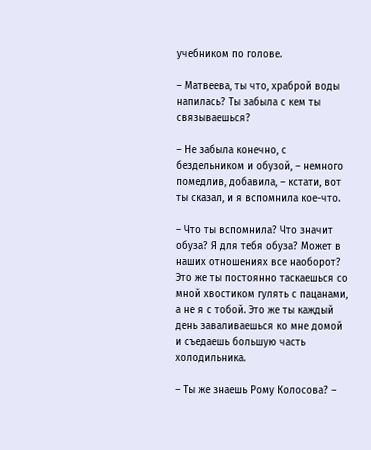учебником по голове.

– Матвеева, ты что, храброй воды напилась? Ты забыла с кем ты связываешься?

– Не забыла конечно, с бездельником и обузой, – немного помедлив, добавила, – кстати, вот ты сказал, и я вспомнила кое-что.

– Что ты вспомнила? Что значит обуза? Я для тебя обуза? Может в наших отношениях все наоборот? Это же ты постоянно таскаешься со мной хвостиком гулять с пацанами, а не я с тобой. Это же ты каждый день заваливаешься ко мне домой и съедаешь большую часть холодильника.

– Ты же знаешь Рому Колосова? –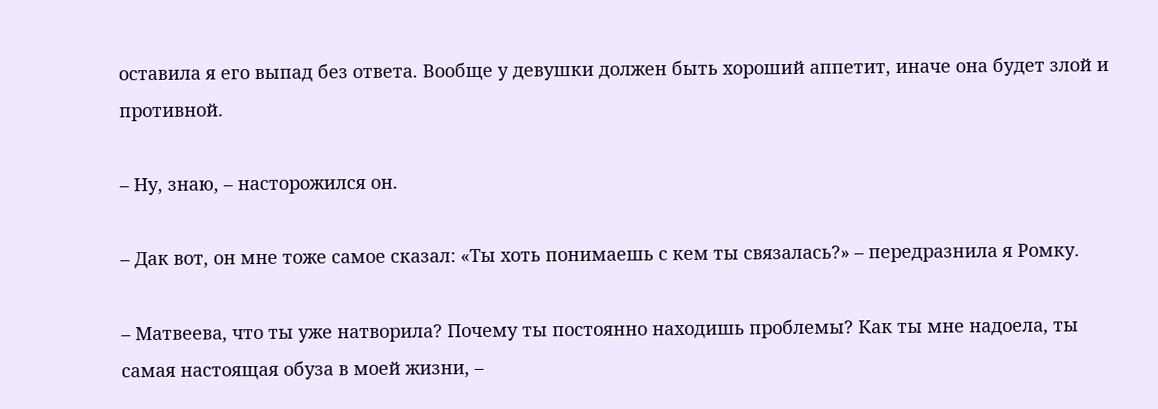оставила я его выпад без ответа. Вообще у девушки должен быть хороший аппетит, иначе она будет злой и противной.

– Ну, знаю, – насторожился он.

– Дак вот, он мне тоже самое сказал: «Ты хоть понимаешь с кем ты связалась?» – передразнила я Ромку.

– Матвеева, что ты уже натворила? Почему ты постоянно находишь проблемы? Как ты мне надоела, ты самая настоящая обуза в моей жизни, –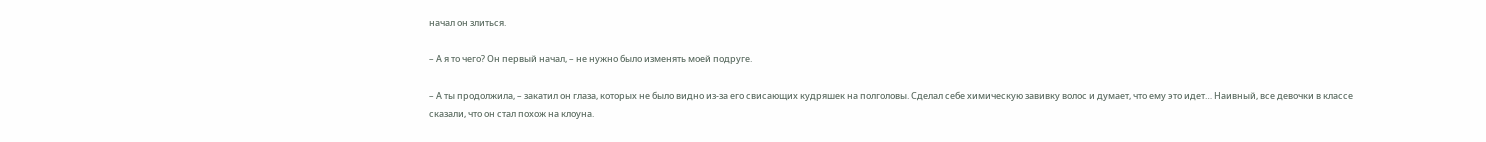начал он злиться.

– А я то чего? Он первый начал, – не нужно было изменять моей подруге.

– А ты продолжила, – закатил он глаза, которых не было видно из-за его свисающих кудряшек на полголовы. Сделал себе химическую завивку волос и думает, что ему это идет… Наивный, все девочки в классе сказали, что он стал похож на клоуна.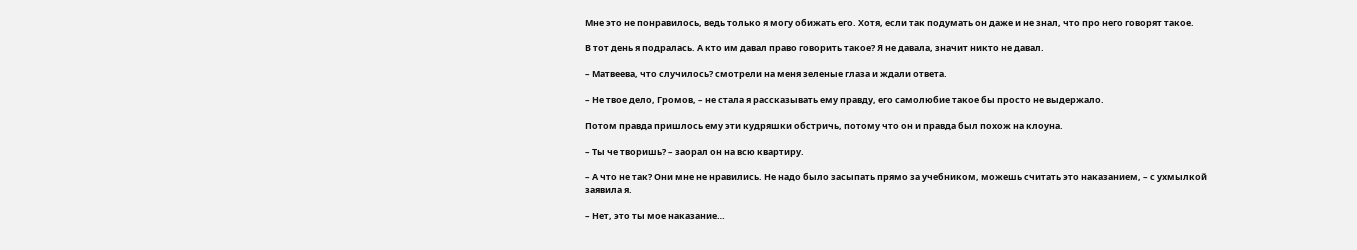Мне это не понравилось, ведь только я могу обижать его. Хотя, если так подумать он даже и не знал, что про него говорят такое.

В тот день я подралась. А кто им давал право говорить такое? Я не давала, значит никто не давал.

– Матвеева, что случилось? смотрели на меня зеленые глаза и ждали ответа.

– Не твое дело, Громов, – не стала я рассказывать ему правду, его самолюбие такое бы просто не выдержало.

Потом правда пришлось ему эти кудряшки обстричь, потому что он и правда был похож на клоуна.

– Ты че творишь? – заорал он на всю квартиру.

– А что не так? Они мне не нравились. Не надо было засыпать прямо за учебником, можешь считать это наказанием, – с ухмылкой заявила я.

– Нет, это ты мое наказание…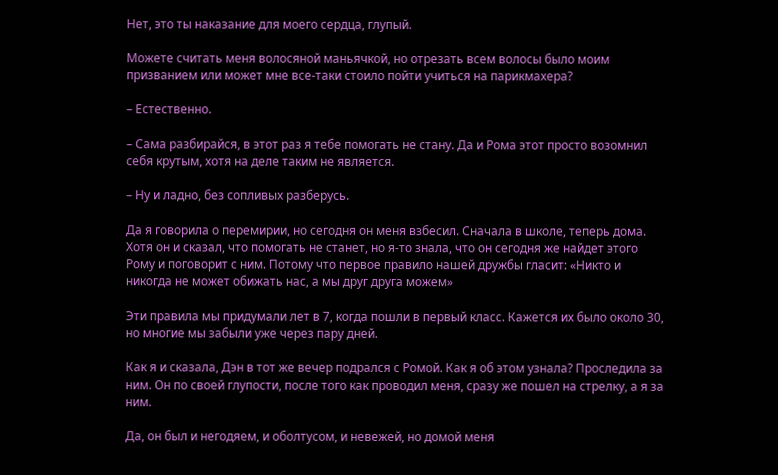Нет, это ты наказание для моего сердца, глупый.

Можете считать меня волосяной маньячкой, но отрезать всем волосы было моим призванием или может мне все-таки стоило пойти учиться на парикмахера?

– Естественно.

– Сама разбирайся, в этот раз я тебе помогать не стану. Да и Рома этот просто возомнил себя крутым, хотя на деле таким не является.

– Ну и ладно, без сопливых разберусь.

Да я говорила о перемирии, но сегодня он меня взбесил. Сначала в школе, теперь дома. Хотя он и сказал, что помогать не станет, но я-то знала, что он сегодня же найдет этого Рому и поговорит с ним. Потому что первое правило нашей дружбы гласит: «Никто и никогда не может обижать нас, а мы друг друга можем»

Эти правила мы придумали лет в 7, когда пошли в первый класс. Кажется их было около 30, но многие мы забыли уже через пару дней.

Как я и сказала, Дэн в тот же вечер подрался с Ромой. Как я об этом узнала? Проследила за ним. Он по своей глупости, после того как проводил меня, сразу же пошел на стрелку, а я за ним.

Да, он был и негодяем, и оболтусом, и невежей, но домой меня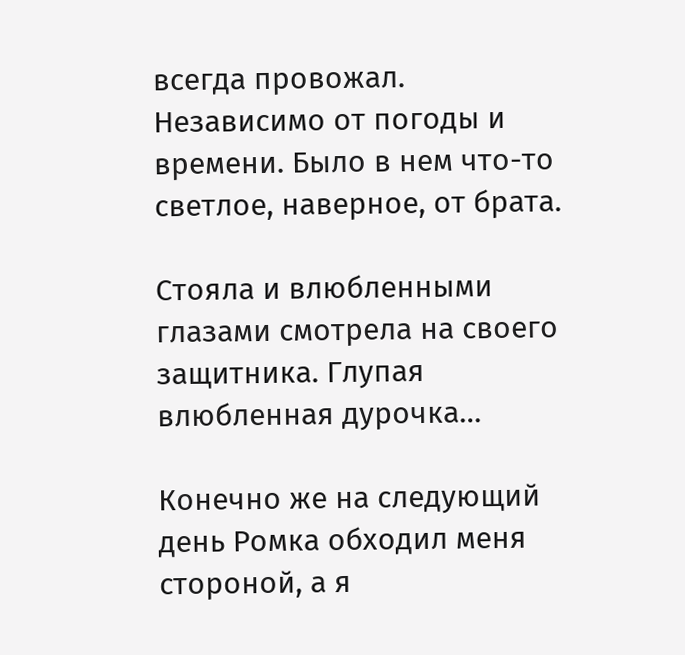всегда провожал. Независимо от погоды и времени. Было в нем что-то светлое, наверное, от брата.

Стояла и влюбленными глазами смотрела на своего защитника. Глупая влюбленная дурочка…

Конечно же на следующий день Ромка обходил меня стороной, а я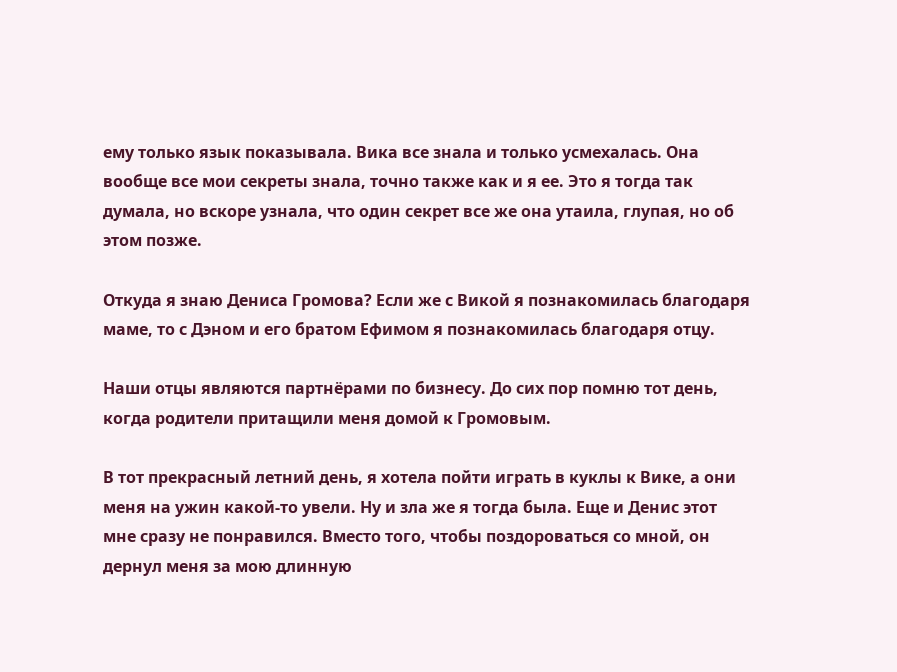ему только язык показывала. Вика все знала и только усмехалась. Она вообще все мои секреты знала, точно также как и я ее. Это я тогда так думала, но вскоре узнала, что один секрет все же она утаила, глупая, но об этом позже.

Откуда я знаю Дениса Громова? Если же с Викой я познакомилась благодаря маме, то с Дэном и его братом Ефимом я познакомилась благодаря отцу.

Наши отцы являются партнёрами по бизнесу. До сих пор помню тот день, когда родители притащили меня домой к Громовым.

В тот прекрасный летний день, я хотела пойти играть в куклы к Вике, а они меня на ужин какой-то увели. Ну и зла же я тогда была. Еще и Денис этот мне сразу не понравился. Вместо того, чтобы поздороваться со мной, он дернул меня за мою длинную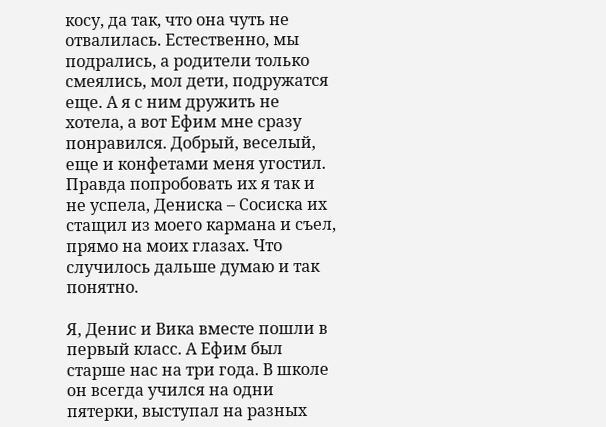косу, да так, что она чуть не отвалилась. Естественно, мы подрались, а родители только смеялись, мол дети, подружатся еще. А я с ним дружить не хотела, а вот Ефим мне сразу понравился. Добрый, веселый, еще и конфетами меня угостил. Правда попробовать их я так и не успела, Дениска – Сосиска их стащил из моего кармана и съел, прямо на моих глазах. Что случилось дальше думаю и так понятно.

Я, Денис и Вика вместе пошли в первый класс. А Ефим был старше нас на три года. В школе он всегда учился на одни пятерки, выступал на разных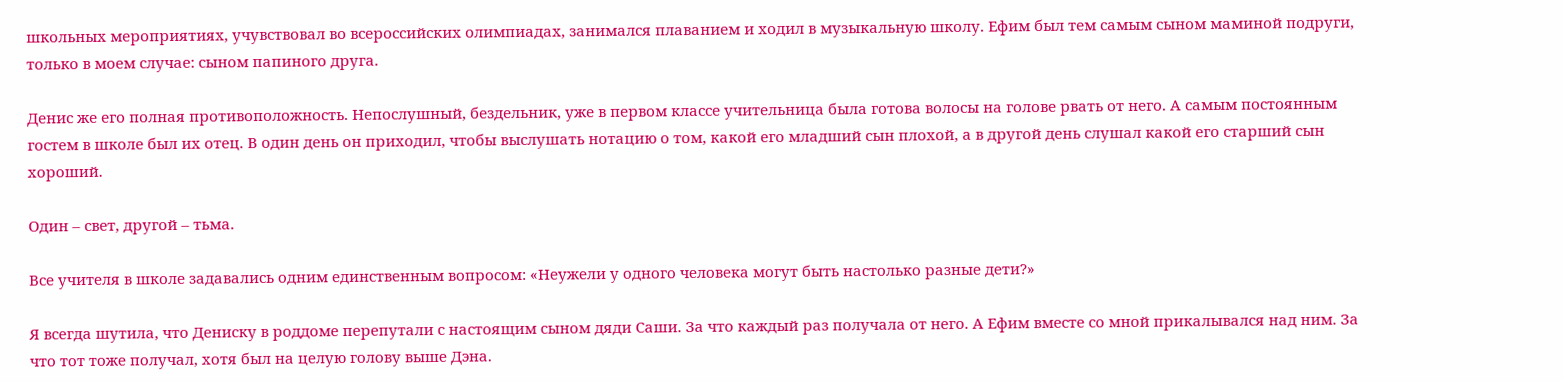школьных мероприятиях, учувствовал во всероссийских олимпиадах, занимался плаванием и ходил в музыкальную школу. Ефим был тем самым сыном маминой подруги, только в моем случае: сыном папиного друга.

Денис же его полная противоположность. Непослушный, бездельник, уже в первом классе учительница была готова волосы на голове рвать от него. А самым постоянным гостем в школе был их отец. В один день он приходил, чтобы выслушать нотацию о том, какой его младший сын плохой, а в другой день слушал какой его старший сын хороший.

Один – свет, другой – тьма.

Все учителя в школе задавались одним единственным вопросом: «Неужели у одного человека могут быть настолько разные дети?»

Я всегда шутила, что Дениску в роддоме перепутали с настоящим сыном дяди Саши. За что каждый раз получала от него. А Ефим вместе со мной прикалывался над ним. За что тот тоже получал, хотя был на целую голову выше Дэна.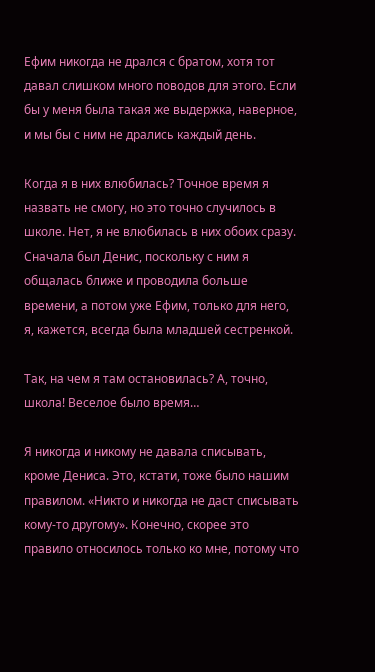Ефим никогда не дрался с братом, хотя тот давал слишком много поводов для этого. Если бы у меня была такая же выдержка, наверное, и мы бы с ним не дрались каждый день.

Когда я в них влюбилась? Точное время я назвать не смогу, но это точно случилось в школе. Нет, я не влюбилась в них обоих сразу. Сначала был Денис, поскольку с ним я общалась ближе и проводила больше времени, а потом уже Ефим, только для него, я, кажется, всегда была младшей сестренкой.

Так, на чем я там остановилась? А, точно, школа! Веселое было время…

Я никогда и никому не давала списывать, кроме Дениса. Это, кстати, тоже было нашим правилом. «Никто и никогда не даст списывать кому-то другому». Конечно, скорее это правило относилось только ко мне, потому что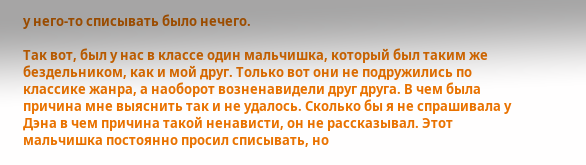у него-то списывать было нечего.

Так вот, был у нас в классе один мальчишка, который был таким же бездельником, как и мой друг. Только вот они не подружились по классике жанра, а наоборот возненавидели друг друга. В чем была причина мне выяснить так и не удалось. Сколько бы я не спрашивала у Дэна в чем причина такой ненависти, он не рассказывал. Этот мальчишка постоянно просил списывать, но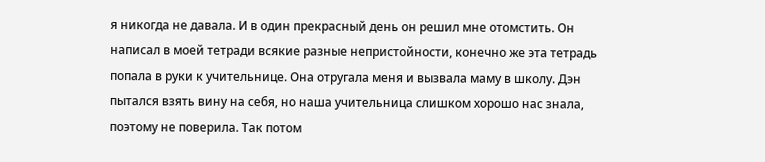я никогда не давала. И в один прекрасный день он решил мне отомстить. Он написал в моей тетради всякие разные непристойности, конечно же эта тетрадь попала в руки к учительнице. Она отругала меня и вызвала маму в школу. Дэн пытался взять вину на себя, но наша учительница слишком хорошо нас знала, поэтому не поверила. Так потом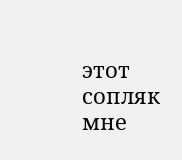этот сопляк мне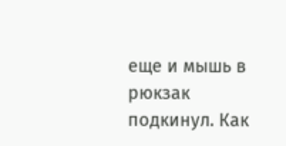еще и мышь в рюкзак подкинул. Как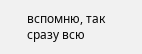вспомню, так сразу всю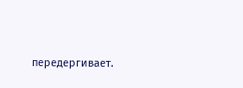передергивает.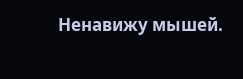Ненавижу мышей.